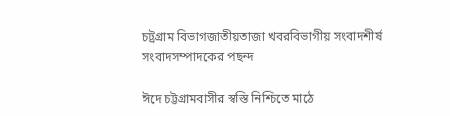চট্রগ্রাম বিভাগজাতীয়তাজা খবরবিভাগীয় সংবাদশীর্ষ সংবাদসম্পাদকের পছন্দ

ঈদে চট্টগ্রামবাসীর স্বস্তি নিশ্চিতে মাঠে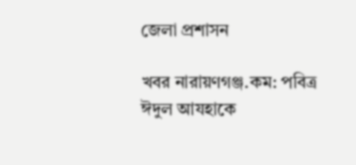জেলা প্রশাসন

খবর নারায়ণগঞ্জ.কম: পবিত্র ঈদুল আযহাকে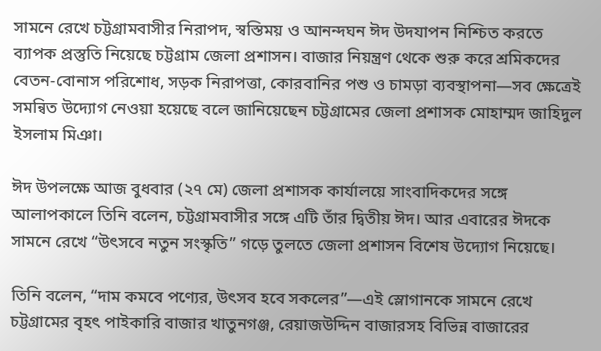সামনে রেখে চট্টগ্রামবাসীর নিরাপদ, স্বস্তিময় ও আনন্দঘন ঈদ উদযাপন নিশ্চিত করতে ব্যাপক প্রস্তুতি নিয়েছে চট্টগ্রাম জেলা প্রশাসন। বাজার নিয়ন্ত্রণ থেকে শুরু করে শ্রমিকদের বেতন-বোনাস পরিশোধ, সড়ক নিরাপত্তা, কোরবানির পশু ও চামড়া ব্যবস্থাপনা—সব ক্ষেত্রেই সমন্বিত উদ্যোগ নেওয়া হয়েছে বলে জানিয়েছেন চট্টগ্রামের জেলা প্রশাসক মোহাম্মদ জাহিদুল ইসলাম মিঞা।

ঈদ উপলক্ষে আজ বুধবার (২৭ মে) জেলা প্রশাসক কার্যালয়ে সাংবাদিকদের সঙ্গে আলাপকালে তিনি বলেন, চট্টগ্রামবাসীর সঙ্গে এটি তাঁর দ্বিতীয় ঈদ। আর এবারের ঈদকে সামনে রেখে “উৎসবে নতুন সংস্কৃতি” গড়ে তুলতে জেলা প্রশাসন বিশেষ উদ্যোগ নিয়েছে।

তিনি বলেন, “দাম কমবে পণ্যের, উৎসব হবে সকলের”—এই স্লোগানকে সামনে রেখে চট্টগ্রামের বৃহৎ পাইকারি বাজার খাতুনগঞ্জ, রেয়াজউদ্দিন বাজারসহ বিভিন্ন বাজারের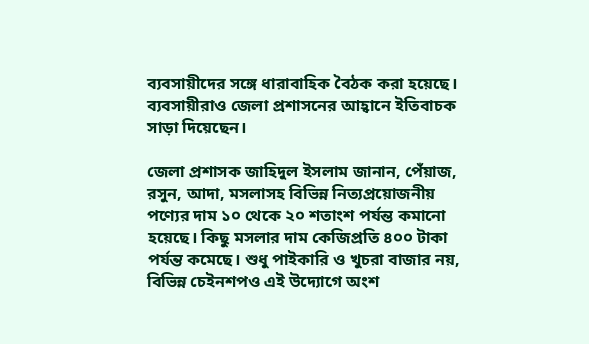ব্যবসায়ীদের সঙ্গে ধারাবাহিক বৈঠক করা হয়েছে। ব্যবসায়ীরাও জেলা প্রশাসনের আহ্বানে ইতিবাচক সাড়া দিয়েছেন।

জেলা প্রশাসক জাহিদুল ইসলাম জানান, পেঁয়াজ, রসুন, আদা, মসলাসহ বিভিন্ন নিত্যপ্রয়োজনীয় পণ্যের দাম ১০ থেকে ২০ শতাংশ পর্যন্ত কমানো হয়েছে। কিছু মসলার দাম কেজিপ্রতি ৪০০ টাকা পর্যন্ত কমেছে। শুধু পাইকারি ও খুচরা বাজার নয়, বিভিন্ন চেইনশপও এই উদ্যোগে অংশ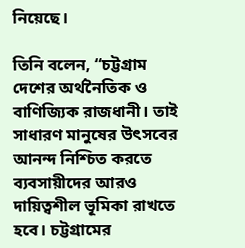নিয়েছে।

তিনি বলেন, “চট্টগ্রাম দেশের অর্থনৈতিক ও বাণিজ্যিক রাজধানী। তাই সাধারণ মানুষের উৎসবের আনন্দ নিশ্চিত করতে ব্যবসায়ীদের আরও দায়িত্বশীল ভূমিকা রাখতে হবে। চট্টগ্রামের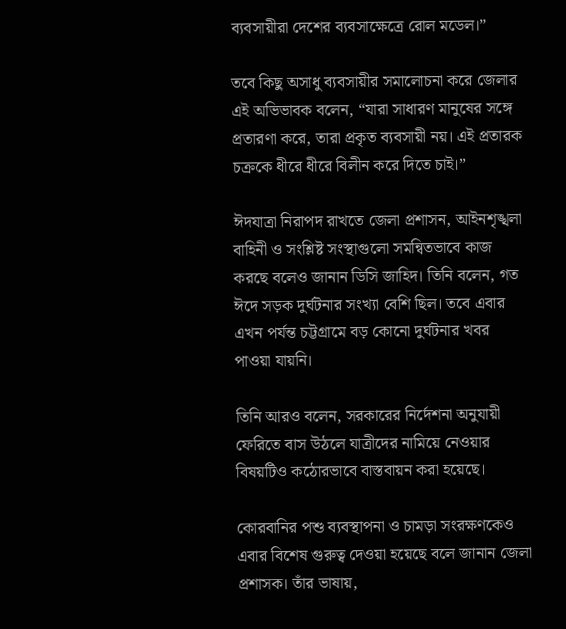ব্যবসায়ীরা দেশের ব্যবসাক্ষেত্রে রোল মডেল।”

তবে কিছু অসাধু ব্যবসায়ীর সমালোচনা করে জেলার এই অভিভাবক বলেন, “যারা সাধারণ মানুষের সঙ্গে প্রতারণা করে, তারা প্রকৃত ব্যবসায়ী নয়। এই প্রতারক চক্রকে ধীরে ধীরে বিলীন করে দিতে চাই।”

ঈদযাত্রা নিরাপদ রাখতে জেলা প্রশাসন, আইনশৃঙ্খলা বাহিনী ও সংশ্লিষ্ট সংস্থাগুলো সমন্বিতভাবে কাজ করছে বলেও জানান ডিসি জাহিদ। তিনি বলেন, গত ঈদে সড়ক দুর্ঘটনার সংখ্যা বেশি ছিল। তবে এবার এখন পর্যন্ত চট্টগ্রামে বড় কোনো দুর্ঘটনার খবর পাওয়া যায়নি।

তিনি আরও বলেন, সরকারের নির্দেশনা অনুযায়ী ফেরিতে বাস উঠলে যাত্রীদের নামিয়ে নেওয়ার বিষয়টিও কঠোরভাবে বাস্তবায়ন করা হয়েছে।

কোরবানির পশু ব্যবস্থাপনা ও চামড়া সংরক্ষণকেও এবার বিশেষ গুরুত্ব দেওয়া হয়েছে বলে জানান জেলা প্রশাসক। তাঁর ভাষায়,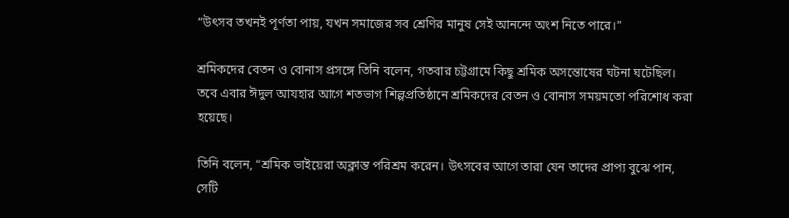“উৎসব তখনই পূর্ণতা পায়, যখন সমাজের সব শ্রেণির মানুষ সেই আনন্দে অংশ নিতে পারে।”

শ্রমিকদের বেতন ও বোনাস প্রসঙ্গে তিনি বলেন, গতবার চট্টগ্রামে কিছু শ্রমিক অসন্তোষের ঘটনা ঘটেছিল। তবে এবার ঈদুল আযহার আগে শতভাগ শিল্পপ্রতিষ্ঠানে শ্রমিকদের বেতন ও বোনাস সময়মতো পরিশোধ করা হয়েছে।

তিনি বলেন, “শ্রমিক ভাইয়েরা অক্লান্ত পরিশ্রম করেন। উৎসবের আগে তারা যেন তাদের প্রাপ্য বুঝে পান, সেটি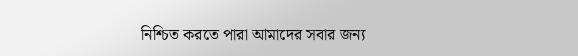নিশ্চিত করতে পারা আমাদের সবার জন্য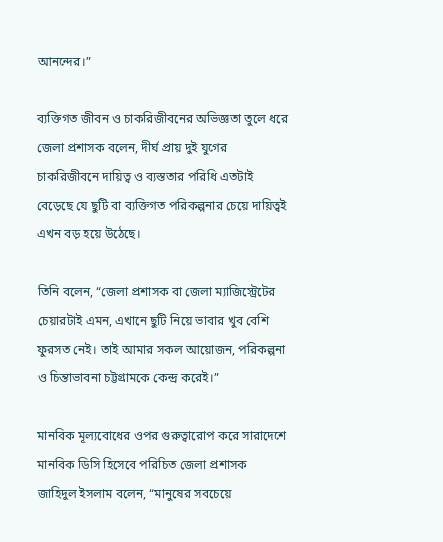আনন্দের।”

ব্যক্তিগত জীবন ও চাকরিজীবনের অভিজ্ঞতা তুলে ধরে জেলা প্রশাসক বলেন, দীর্ঘ প্রায় দুই যুগের চাকরিজীবনে দায়িত্ব ও ব্যস্ততার পরিধি এতটাই বেড়েছে যে ছুটি বা ব্যক্তিগত পরিকল্পনার চেয়ে দায়িত্বই এখন বড় হয়ে উঠেছে।

তিনি বলেন, “জেলা প্রশাসক বা জেলা ম্যাজিস্ট্রেটের চেয়ারটাই এমন, এখানে ছুটি নিয়ে ভাবার খুব বেশি ফুরসত নেই। তাই আমার সকল আয়োজন, পরিকল্পনা ও চিন্তাভাবনা চট্টগ্রামকে কেন্দ্র করেই।”

মানবিক মূল্যবোধের ওপর গুরুত্বারোপ করে সারাদেশে মানবিক ডিসি হিসেবে পরিচিত জেলা প্রশাসক জাহিদুল ইসলাম বলেন, “মানুষের সবচেয়ে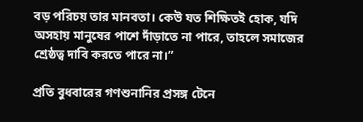বড় পরিচয় তার মানবতা। কেউ যত শিক্ষিতই হোক, যদি অসহায় মানুষের পাশে দাঁড়াতে না পারে, তাহলে সমাজের শ্রেষ্ঠত্ব দাবি করতে পারে না।”

প্রতি বুধবারের গণশুনানির প্রসঙ্গ টেনে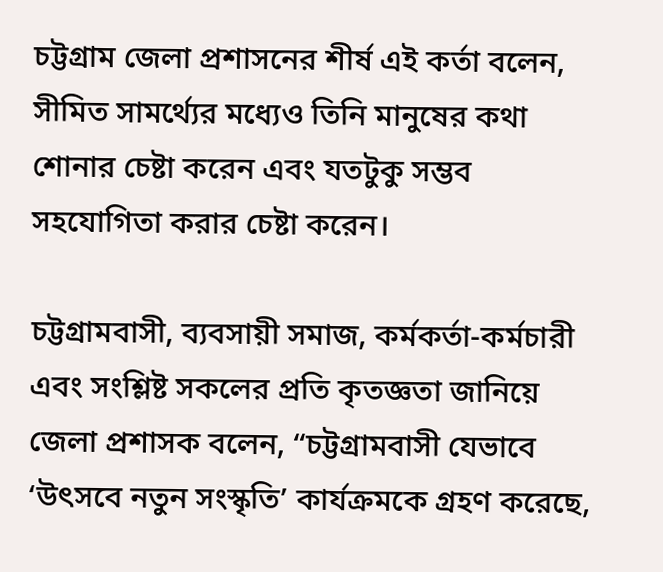চট্টগ্রাম জেলা প্রশাসনের শীর্ষ এই কর্তা বলেন, সীমিত সামর্থ্যের মধ্যেও তিনি মানুষের কথা শোনার চেষ্টা করেন এবং যতটুকু সম্ভব সহযোগিতা করার চেষ্টা করেন।

চট্টগ্রামবাসী, ব্যবসায়ী সমাজ, কর্মকর্তা-কর্মচারী এবং সংশ্লিষ্ট সকলের প্রতি কৃতজ্ঞতা জানিয়ে জেলা প্রশাসক বলেন, “চট্টগ্রামবাসী যেভাবে ‘উৎসবে নতুন সংস্কৃতি’ কার্যক্রমকে গ্রহণ করেছে,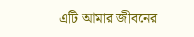এটি আমার জীবনের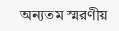অন্যতম স্মরণীয়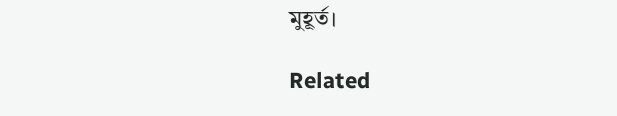মুহূর্ত।

Related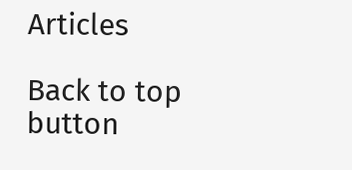Articles

Back to top button